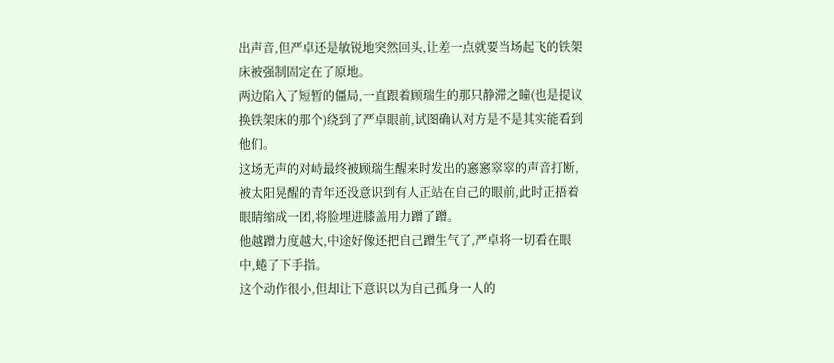出声音,但严卓还是敏锐地突然回头,让差一点就要当场起飞的铁架床被强制固定在了原地。
两边陷入了短暂的僵局,一直跟着顾瑞生的那只静滞之瞳(也是提议换铁架床的那个)绕到了严卓眼前,试图确认对方是不是其实能看到他们。
这场无声的对峙最终被顾瑞生醒来时发出的窸窸窣窣的声音打断,被太阳晃醒的青年还没意识到有人正站在自己的眼前,此时正捂着眼睛缩成一团,将脸埋进膝盖用力蹭了蹭。
他越蹭力度越大,中途好像还把自己蹭生气了,严卓将一切看在眼中,蜷了下手指。
这个动作很小,但却让下意识以为自己孤身一人的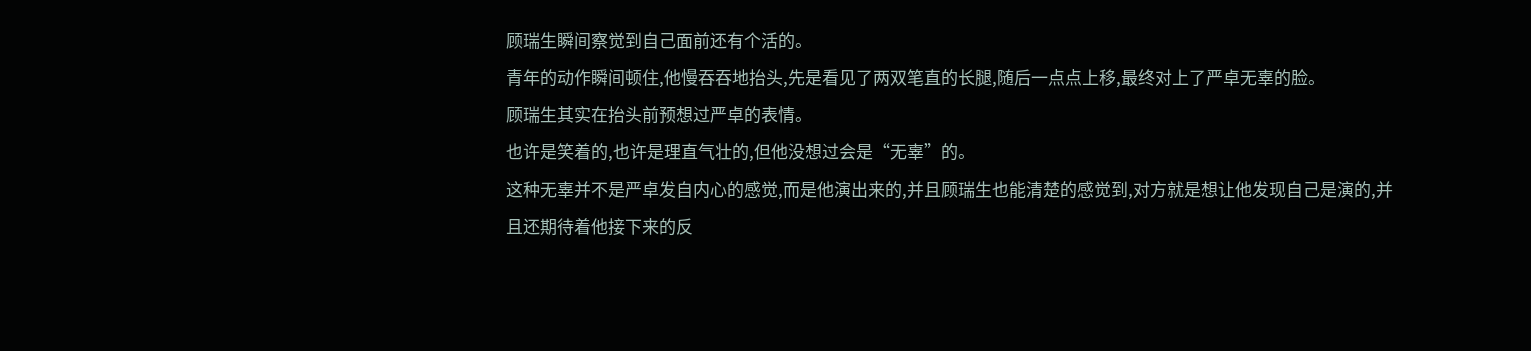顾瑞生瞬间察觉到自己面前还有个活的。
青年的动作瞬间顿住,他慢吞吞地抬头,先是看见了两双笔直的长腿,随后一点点上移,最终对上了严卓无辜的脸。
顾瑞生其实在抬头前预想过严卓的表情。
也许是笑着的,也许是理直气壮的,但他没想过会是“无辜”的。
这种无辜并不是严卓发自内心的感觉,而是他演出来的,并且顾瑞生也能清楚的感觉到,对方就是想让他发现自己是演的,并且还期待着他接下来的反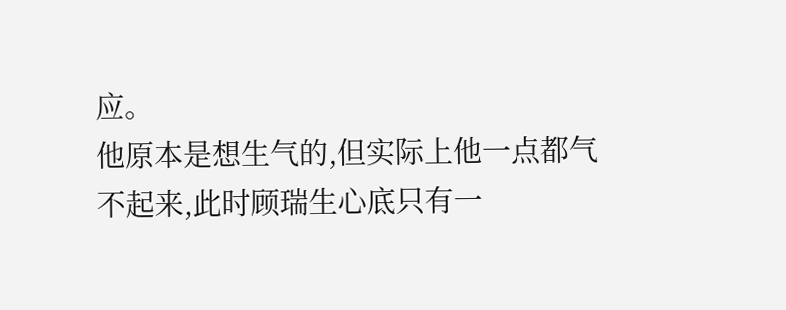应。
他原本是想生气的,但实际上他一点都气不起来,此时顾瑞生心底只有一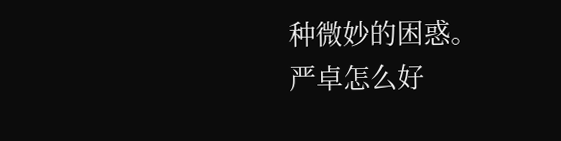种微妙的困惑。
严卓怎么好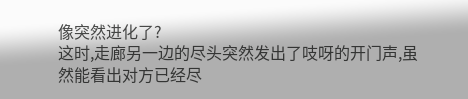像突然进化了?
这时,走廊另一边的尽头突然发出了吱呀的开门声,虽然能看出对方已经尽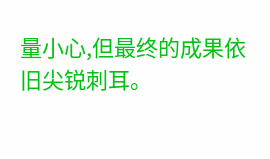量小心,但最终的成果依旧尖锐刺耳。